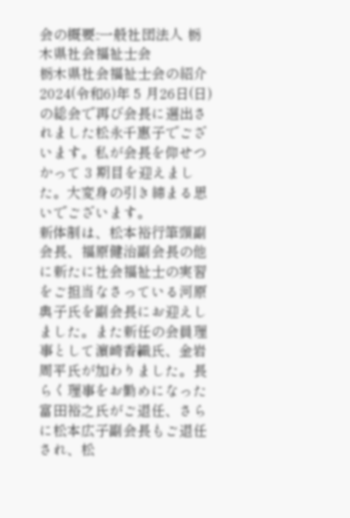会の概要::一般社団法人 栃木県社会福祉士会
栃木県社会福祉士会の紹介
2024(令和6)年 5 月26日(日)の総会で再び会長に選出されました松永千惠子でございます。私が会長を仰せつかって 3 期目を迎えました。大変身の引き締まる思いでございます。
新体制は、松本裕行筆頭副会長、福原健治副会長の他に新たに社会福祉士の実習をご担当なさっている河原典子氏を副会長にお迎えしました。また新任の会員理事として濵崎香織氏、金岩周平氏が加わりました。長らく理事をお勤めになった富田裕之氏がご退任、さらに松本広子副会長もご退任され、松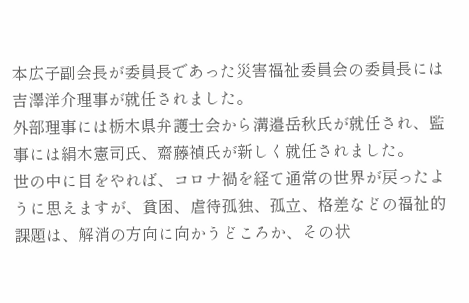本広子副会長が委員長であった災害福祉委員会の委員長には吉澤洋介理事が就任されました。
外部理事には栃木県弁護士会から溝邉岳秋氏が就任され、監事には絹木憲司氏、齋藤禎氏が新しく就任されました。
世の中に目をやれば、コロナ禍を経て通常の世界が戻ったように思えますが、貧困、虐待孤独、孤立、格差などの福祉的課題は、解消の方向に向かうどころか、その状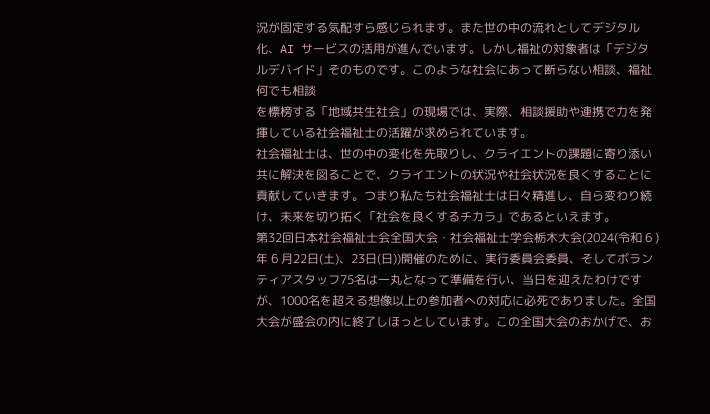況が固定する気配すら感じられます。また世の中の流れとしてデジタル化、AI サービスの活用が進んでいます。しかし福祉の対象者は「デジタルデバイド」そのものです。このような社会にあって断らない相談、福祉何でも相談
を標榜する「地域共生社会」の現場では、実際、相談援助や連携で力を発揮している社会福祉士の活躍が求められています。
社会福祉士は、世の中の変化を先取りし、クライエントの課題に寄り添い共に解決を図ることで、クライエントの状況や社会状況を良くすることに貢献していきます。つまり私たち社会福祉士は日々精進し、自ら変わり続け、未来を切り拓く「社会を良くするチカラ」であるといえます。
第32回日本社会福祉士会全国大会・社会福祉士学会栃木大会(2024(令和 6 )年 6 月22日(土)、23日(日))開催のために、実行委員会委員、そしてボランティアスタッフ75名は一丸となって準備を行い、当日を迎えたわけですが、1000名を超える想像以上の参加者への対応に必死でありました。全国大会が盛会の内に終了しほっとしています。この全国大会のおかげで、お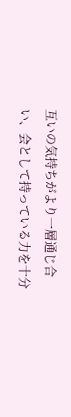互いの気持ちがより一層通じ合い、会として持っている力を十分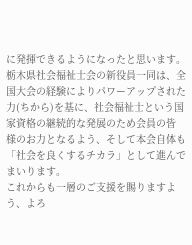に発揮できるようになったと思います。栃木県社会福祉士会の新役員一同は、全国大会の経験によりパワーアップされた力(ちから)を基に、社会福祉士という国家資格の継続的な発展のため会員の皆
様のお力となるよう、そして本会自体も「社会を良くするチカラ」として進んでまいります。
これからも一層のご支援を賜りますよう、よろ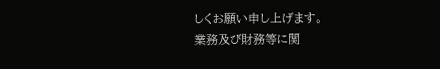しくお願い申し上げます。
業務及び財務等に関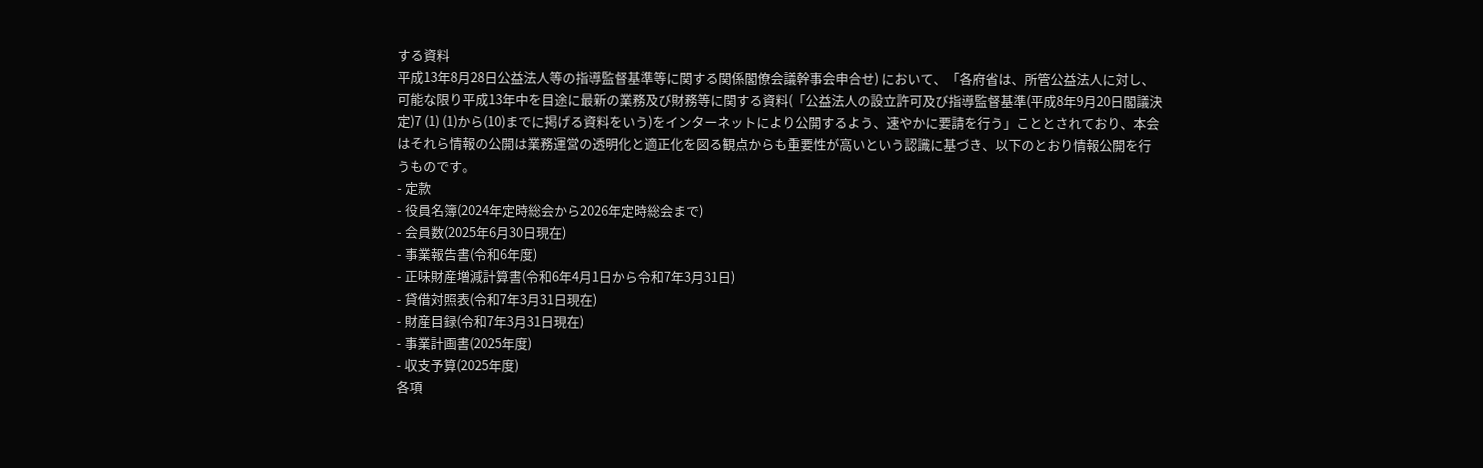する資料
平成13年8月28日公益法人等の指導監督基準等に関する関係閣僚会議幹事会申合せ) において、「各府省は、所管公益法人に対し、可能な限り平成13年中を目途に最新の業務及び財務等に関する資料(「公益法人の設立許可及び指導監督基準(平成8年9月20日閣議決定)7 (1) (1)から(10)までに掲げる資料をいう)をインターネットにより公開するよう、速やかに要請を行う」こととされており、本会はそれら情報の公開は業務運営の透明化と適正化を図る観点からも重要性が高いという認識に基づき、以下のとおり情報公開を行うものです。
- 定款
- 役員名簿(2024年定時総会から2026年定時総会まで)
- 会員数(2025年6月30日現在)
- 事業報告書(令和6年度)
- 正味財産増減計算書(令和6年4月1日から令和7年3月31日)
- 貸借対照表(令和7年3月31日現在)
- 財産目録(令和7年3月31日現在)
- 事業計画書(2025年度)
- 収支予算(2025年度)
各項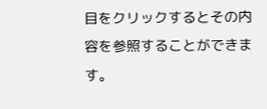目をクリックするとその内容を参照することができます。